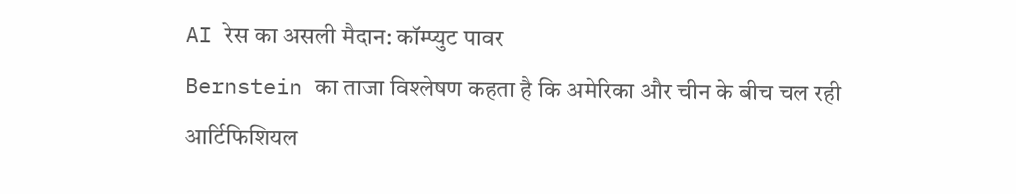AI रेस का असली मैदान: कॉम्प्युट पावर
Bernstein का ताजा विश्लेषण कहता है कि अमेरिका और चीन के बीच चल रही आर्टिफिशियल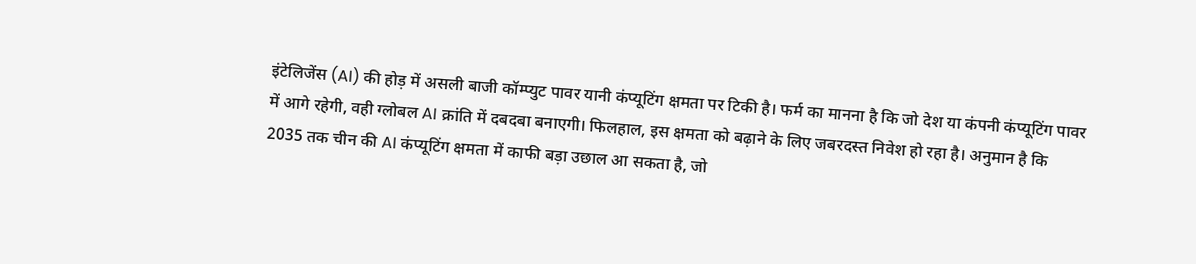इंटेलिजेंस (AI) की होड़ में असली बाजी कॉम्प्युट पावर यानी कंप्यूटिंग क्षमता पर टिकी है। फर्म का मानना है कि जो देश या कंपनी कंप्यूटिंग पावर में आगे रहेगी, वही ग्लोबल AI क्रांति में दबदबा बनाएगी। फिलहाल, इस क्षमता को बढ़ाने के लिए जबरदस्त निवेश हो रहा है। अनुमान है कि 2035 तक चीन की AI कंप्यूटिंग क्षमता में काफी बड़ा उछाल आ सकता है, जो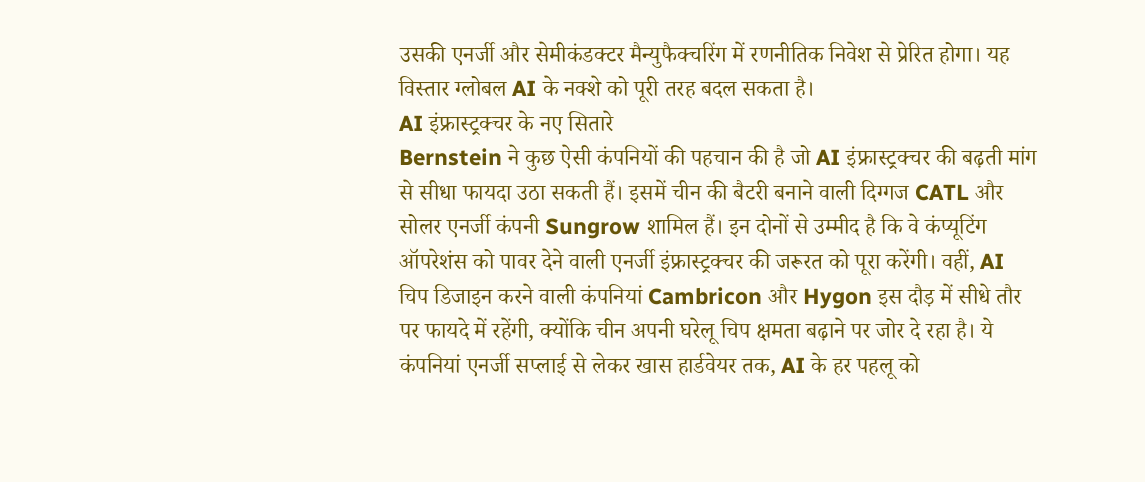उसकी एनर्जी और सेमीकंडक्टर मैन्युफैक्चरिंग में रणनीतिक निवेश से प्रेरित होगा। यह विस्तार ग्लोबल AI के नक्शे को पूरी तरह बदल सकता है।
AI इंफ्रास्ट्रक्चर के नए सितारे
Bernstein ने कुछ ऐसी कंपनियों की पहचान की है जो AI इंफ्रास्ट्रक्चर की बढ़ती मांग से सीधा फायदा उठा सकती हैं। इसमें चीन की बैटरी बनाने वाली दिग्गज CATL और सोलर एनर्जी कंपनी Sungrow शामिल हैं। इन दोनों से उम्मीद है कि वे कंप्यूटिंग ऑपरेशंस को पावर देने वाली एनर्जी इंफ्रास्ट्रक्चर की जरूरत को पूरा करेंगी। वहीं, AI चिप डिजाइन करने वाली कंपनियां Cambricon और Hygon इस दौड़ में सीधे तौर पर फायदे में रहेंगी, क्योंकि चीन अपनी घरेलू चिप क्षमता बढ़ाने पर जोर दे रहा है। ये कंपनियां एनर्जी सप्लाई से लेकर खास हार्डवेयर तक, AI के हर पहलू को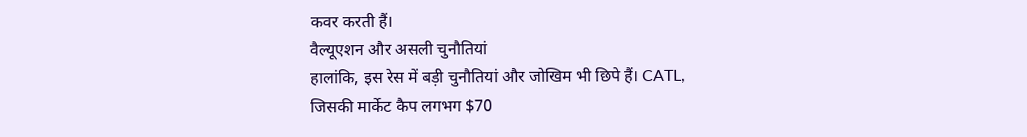कवर करती हैं।
वैल्यूएशन और असली चुनौतियां
हालांकि, इस रेस में बड़ी चुनौतियां और जोखिम भी छिपे हैं। CATL, जिसकी मार्केट कैप लगभग $70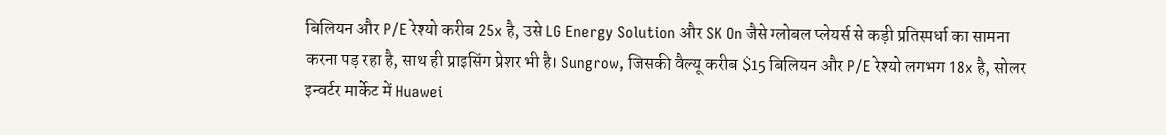बिलियन और P/E रेश्यो करीब 25x है, उसे LG Energy Solution और SK On जैसे ग्लोबल प्लेयर्स से कड़ी प्रतिस्पर्धा का सामना करना पड़ रहा है, साथ ही प्राइसिंग प्रेशर भी है। Sungrow, जिसकी वैल्यू करीब $15 बिलियन और P/E रेश्यो लगभग 18x है, सोलर इन्वर्टर मार्केट में Huawei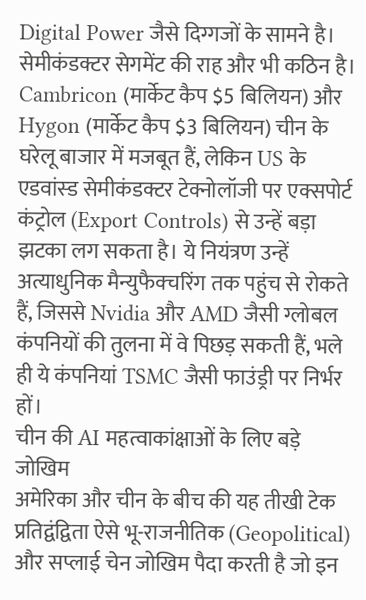Digital Power जैसे दिग्गजों के सामने है। सेमीकंडक्टर सेगमेंट की राह और भी कठिन है। Cambricon (मार्केट कैप $5 बिलियन) और Hygon (मार्केट कैप $3 बिलियन) चीन के घरेलू बाजार में मजबूत हैं, लेकिन US के एडवांस्ड सेमीकंडक्टर टेक्नोलॉजी पर एक्सपोर्ट कंट्रोल (Export Controls) से उन्हें बड़ा झटका लग सकता है। ये नियंत्रण उन्हें अत्याधुनिक मैन्युफैक्चरिंग तक पहुंच से रोकते हैं, जिससे Nvidia और AMD जैसी ग्लोबल कंपनियों की तुलना में वे पिछड़ सकती हैं, भले ही ये कंपनियां TSMC जैसी फाउंड्री पर निर्भर हों।
चीन की AI महत्वाकांक्षाओं के लिए बड़े जोखिम
अमेरिका और चीन के बीच की यह तीखी टेक प्रतिद्वंद्विता ऐसे भू-राजनीतिक (Geopolitical) और सप्लाई चेन जोखिम पैदा करती है जो इन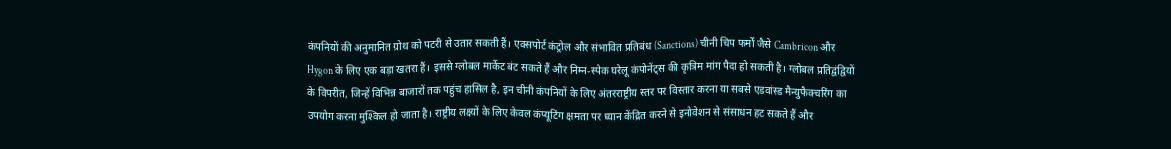कंपनियों की अनुमानित ग्रोथ को पटरी से उतार सकती हैं। एक्सपोर्ट कंट्रोल और संभावित प्रतिबंध (Sanctions) चीनी चिप फर्मों जैसे Cambricon और Hygon के लिए एक बड़ा खतरा हैं। इससे ग्लोबल मार्केट बंट सकते हैं और निम्न-स्पेक घरेलू कंपोनेंट्स की कृत्रिम मांग पैदा हो सकती है। ग्लोबल प्रतिद्वंद्वियों के विपरीत, जिन्हें विभिन्न बाजारों तक पहुंच हासिल है, इन चीनी कंपनियों के लिए अंतरराष्ट्रीय स्तर पर विस्तार करना या सबसे एडवांस्ड मैन्युफैक्चरिंग का उपयोग करना मुश्किल हो जाता है। राष्ट्रीय लक्ष्यों के लिए केवल कंप्यूटिंग क्षमता पर ध्यान केंद्रित करने से इनोवेशन से संसाधन हट सकते हैं और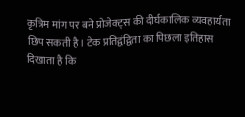कृत्रिम मांग पर बने प्रोजेक्ट्स की दीर्घकालिक व्यवहार्यता छिप सकती है। टेक प्रतिद्वंद्विता का पिछला इतिहास दिखाता है कि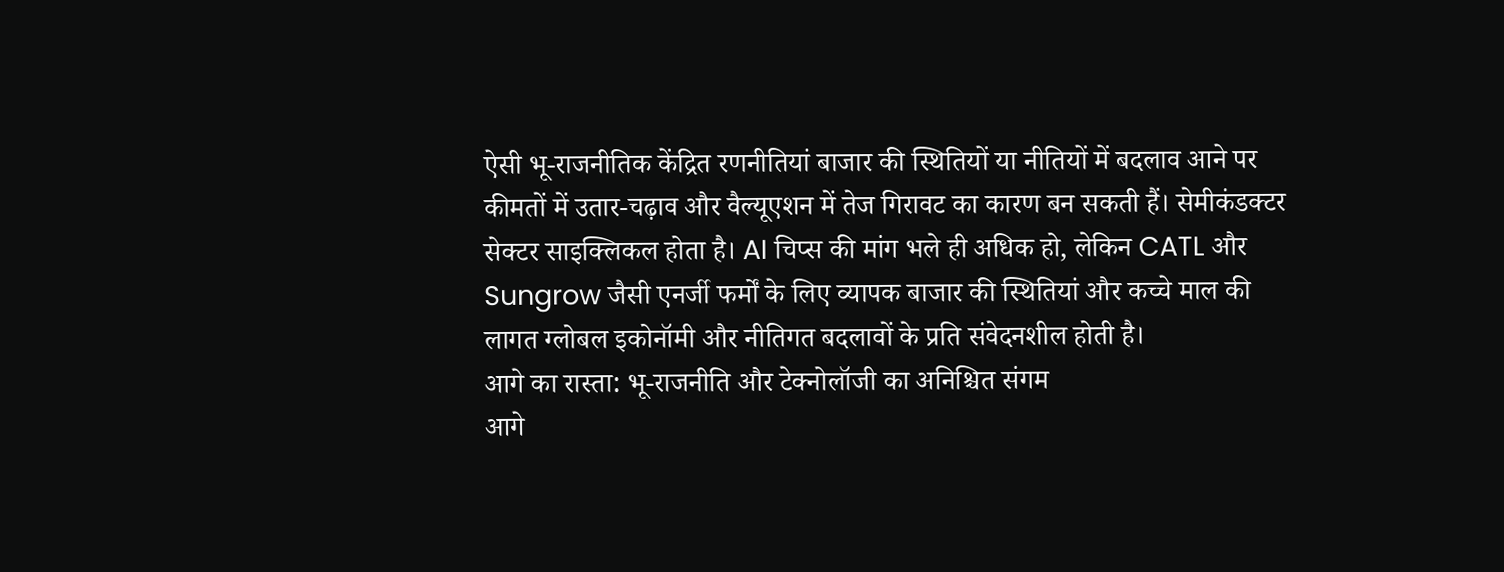ऐसी भू-राजनीतिक केंद्रित रणनीतियां बाजार की स्थितियों या नीतियों में बदलाव आने पर कीमतों में उतार-चढ़ाव और वैल्यूएशन में तेज गिरावट का कारण बन सकती हैं। सेमीकंडक्टर सेक्टर साइक्लिकल होता है। AI चिप्स की मांग भले ही अधिक हो, लेकिन CATL और Sungrow जैसी एनर्जी फर्मों के लिए व्यापक बाजार की स्थितियां और कच्चे माल की लागत ग्लोबल इकोनॉमी और नीतिगत बदलावों के प्रति संवेदनशील होती है।
आगे का रास्ता: भू-राजनीति और टेक्नोलॉजी का अनिश्चित संगम
आगे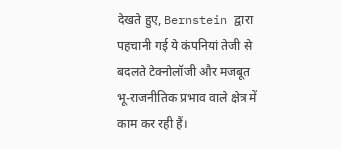देखते हुए, Bernstein द्वारा पहचानी गई ये कंपनियां तेजी से बदलते टेक्नोलॉजी और मजबूत भू-राजनीतिक प्रभाव वाले क्षेत्र में काम कर रही हैं।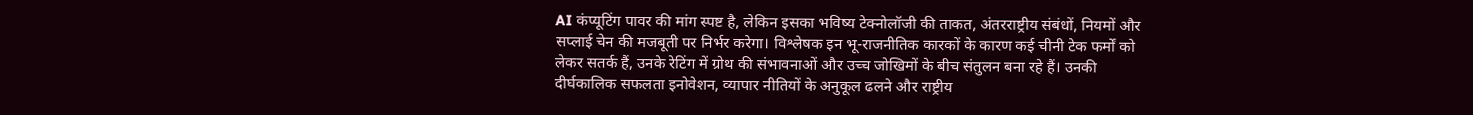AI कंप्यूटिंग पावर की मांग स्पष्ट है, लेकिन इसका भविष्य टेक्नोलॉजी की ताकत, अंतरराष्ट्रीय संबंधों, नियमों और सप्लाई चेन की मजबूती पर निर्भर करेगा। विश्लेषक इन भू-राजनीतिक कारकों के कारण कई चीनी टेक फर्मों को लेकर सतर्क हैं, उनके रेटिंग में ग्रोथ की संभावनाओं और उच्च जोखिमों के बीच संतुलन बना रहे हैं। उनकी दीर्घकालिक सफलता इनोवेशन, व्यापार नीतियों के अनुकूल ढलने और राष्ट्रीय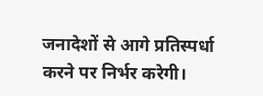जनादेशों से आगे प्रतिस्पर्धा करने पर निर्भर करेगी।